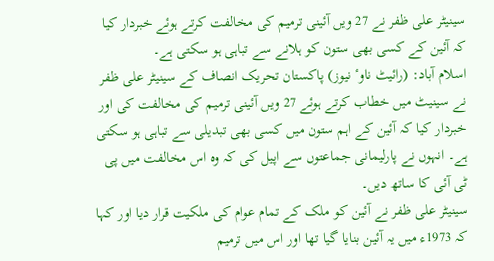سینیٹر علی ظفر نے 27 ویں آئینی ترمیم کی مخالفت کرتے ہوئے خبردار کیا کہ آئین کے کسی بھی ستون کو ہلانے سے تباہی ہو سکتی ہے۔
اسلام آباد: (رائیٹ ناوٴ نیوز) پاکستان تحریک انصاف کے سینیٹر علی ظفر نے سینیٹ میں خطاب کرتے ہوئے 27 ویں آئینی ترمیم کی مخالفت کی اور خبردار کیا کہ آئین کے اہم ستون میں کسی بھی تبدیلی سے تباہی ہو سکتی ہے۔ انہوں نے پارلیمانی جماعتوں سے اپیل کی کہ وہ اس مخالفت میں پی ٹی آئی کا ساتھ دیں۔
سینیٹر علی ظفر نے آئین کو ملک کے تمام عوام کی ملکیت قرار دیا اور کہا کہ 1973ء میں یہ آئین بنایا گیا تھا اور اس میں ترمیم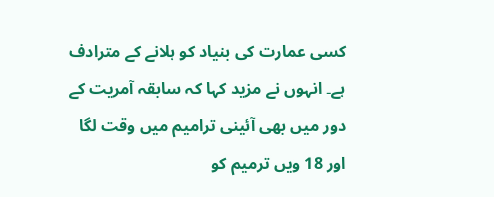کسی عمارت کی بنیاد کو ہلانے کے مترادف ہے۔ انہوں نے مزید کہا کہ سابقہ آمریت کے دور میں بھی آئینی ترامیم میں وقت لگا اور 18 ویں ترمیم کو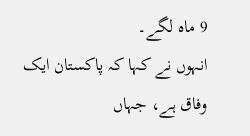9 ماہ لگے۔
انہوں نے کہا کہ پاکستان ایک وفاق ہے، جہاں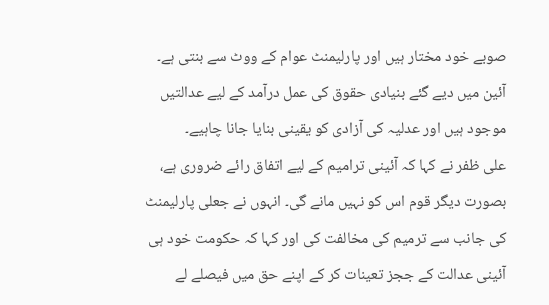صوبے خود مختار ہیں اور پارلیمنٹ عوام کے ووٹ سے بنتی ہے۔ آئین میں دیے گئے بنیادی حقوق کی عمل درآمد کے لیے عدالتیں موجود ہیں اور عدلیہ کی آزادی کو یقینی بنایا جانا چاہیے۔
علی ظفر نے کہا کہ آئینی ترامیم کے لیے اتفاق رائے ضروری ہے، بصورت دیگر قوم اس کو نہیں مانے گی۔ انہوں نے جعلی پارلیمنٹ کی جانب سے ترمیم کی مخالفت کی اور کہا کہ حکومت خود ہی آئینی عدالت کے ججز تعینات کر کے اپنے حق میں فیصلے لے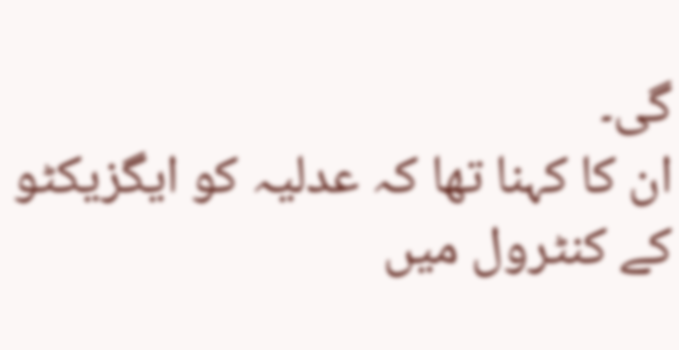گی۔
ان کا کہنا تھا کہ عدلیہ کو ایگزیکٹو کے کنٹرول میں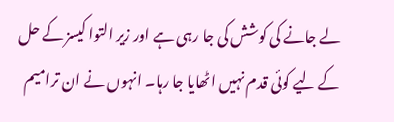لے جانے کی کوشش کی جا رہی ہے اور زیر التوا کیسز کے حل کے لیے کوئی قدم نہیں اٹھایا جا رہا۔ انہوں نے ان ترامیم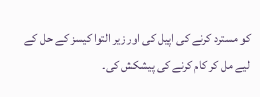کو مسترد کرنے کی اپیل کی اور زیر التوا کیسز کے حل کے لیے مل کر کام کرنے کی پیشکش کی۔